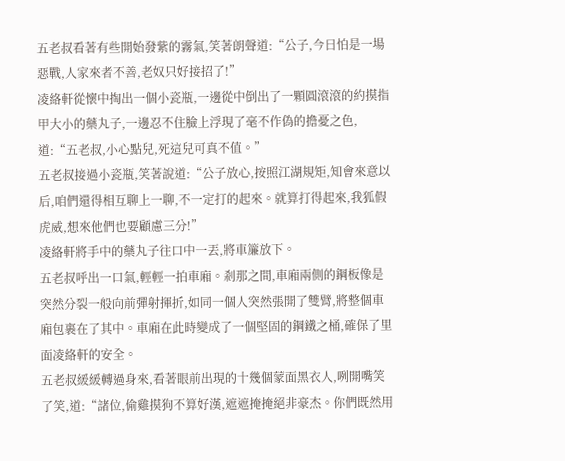五老叔看著有些開始發紫的霧氣,笑著朗聲道:“公子,今日怕是一場惡戰,人家來者不善,老奴只好接招了!”
凌絡軒從懷中掏出一個小瓷瓶,一邊從中倒出了一顆圓滾滾的約摸指甲大小的藥丸子,一邊忍不住臉上浮現了毫不作偽的擔憂之色,道:“五老叔,小心點兒,死這兒可真不值。”
五老叔接過小瓷瓶,笑著說道:“公子放心,按照江湖規矩,知會來意以后,咱們還得相互聊上一聊,不一定打的起來。就算打得起來,我狐假虎威,想來他們也要顧慮三分!”
凌絡軒將手中的藥丸子往口中一丟,將車簾放下。
五老叔呼出一口氣,輕輕一拍車廂。剎那之間,車廂兩側的鋼板像是突然分裂一般向前彈射揮折,如同一個人突然張開了雙臂,將整個車廂包裹在了其中。車廂在此時變成了一個堅固的鋼鐵之桶,確保了里面凌絡軒的安全。
五老叔緩緩轉過身來,看著眼前出現的十幾個蒙面黑衣人,咧開嘴笑了笑,道:“諸位,偷雞摸狗不算好漢,遮遮掩掩絕非豪杰。你們既然用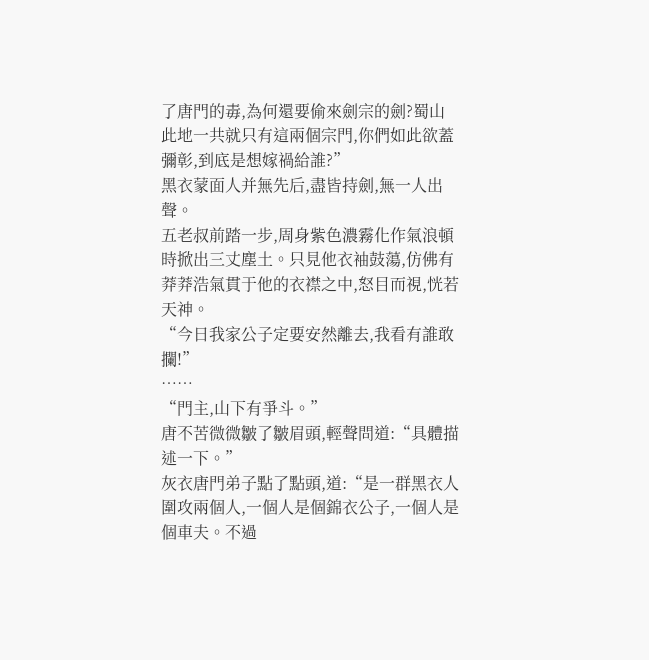了唐門的毒,為何還要偷來劍宗的劍?蜀山此地一共就只有這兩個宗門,你們如此欲蓋彌彰,到底是想嫁禍給誰?”
黑衣蒙面人并無先后,盡皆持劍,無一人出聲。
五老叔前踏一步,周身紫色濃霧化作氣浪頓時掀出三丈塵土。只見他衣袖鼓蕩,仿佛有莽莽浩氣貫于他的衣襟之中,怒目而視,恍若天神。
“今日我家公子定要安然離去,我看有誰敢攔!”
……
“門主,山下有爭斗。”
唐不苦微微皺了皺眉頭,輕聲問道:“具體描述一下。”
灰衣唐門弟子點了點頭,道:“是一群黑衣人圍攻兩個人,一個人是個錦衣公子,一個人是個車夫。不過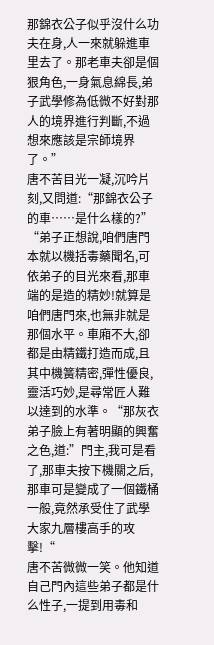那錦衣公子似乎沒什么功夫在身,人一來就躲進車里去了。那老車夫卻是個狠角色,一身氣息綿長,弟子武學修為低微不好對那人的境界進行判斷,不過想來應該是宗師境界了。”
唐不苦目光一凝,沉吟片刻,又問道:“那錦衣公子的車……是什么樣的?”
“弟子正想說,咱們唐門本就以機括毒藥聞名,可依弟子的目光來看,那車端的是造的精妙!就算是咱們唐門來,也無非就是那個水平。車廂不大,卻都是由精鐵打造而成,且其中機簧精密,彈性優良,靈活巧妙,是尋常匠人難以達到的水準。“那灰衣弟子臉上有著明顯的興奮之色,道:”門主,我可是看了,那車夫按下機關之后,那車可是變成了一個鐵桶一般,竟然承受住了武學大家九層樓高手的攻擊!“
唐不苦微微一笑。他知道自己門內這些弟子都是什么性子,一提到用毒和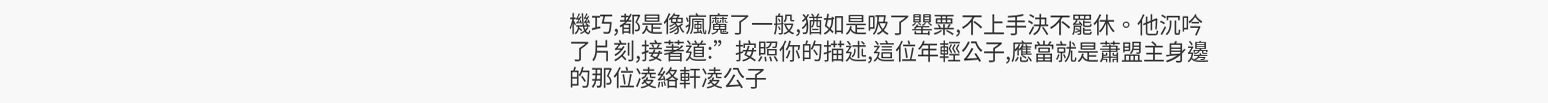機巧,都是像瘋魔了一般,猶如是吸了罌粟,不上手決不罷休。他沉吟了片刻,接著道:”按照你的描述,這位年輕公子,應當就是蕭盟主身邊的那位凌絡軒凌公子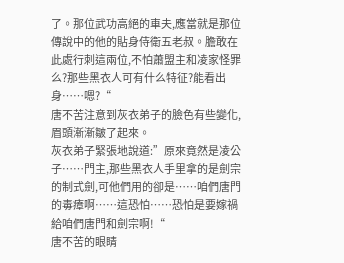了。那位武功高絕的車夫,應當就是那位傳說中的他的貼身侍衛五老叔。膽敢在此處行刺這兩位,不怕蕭盟主和凌家怪罪么?那些黑衣人可有什么特征?能看出身……嗯?“
唐不苦注意到灰衣弟子的臉色有些變化,眉頭漸漸皺了起來。
灰衣弟子緊張地說道:”原來竟然是凌公子……門主,那些黑衣人手里拿的是劍宗的制式劍,可他們用的卻是……咱們唐門的毒瘴啊……這恐怕……恐怕是要嫁禍給咱們唐門和劍宗啊!“
唐不苦的眼睛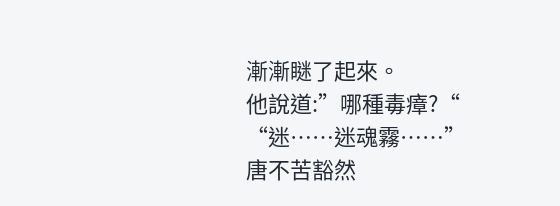漸漸瞇了起來。
他說道:”哪種毒瘴?“
“迷……迷魂霧……”
唐不苦豁然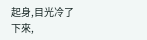起身,目光冷了下來,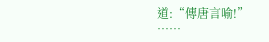道:“傳唐言喻!”
……